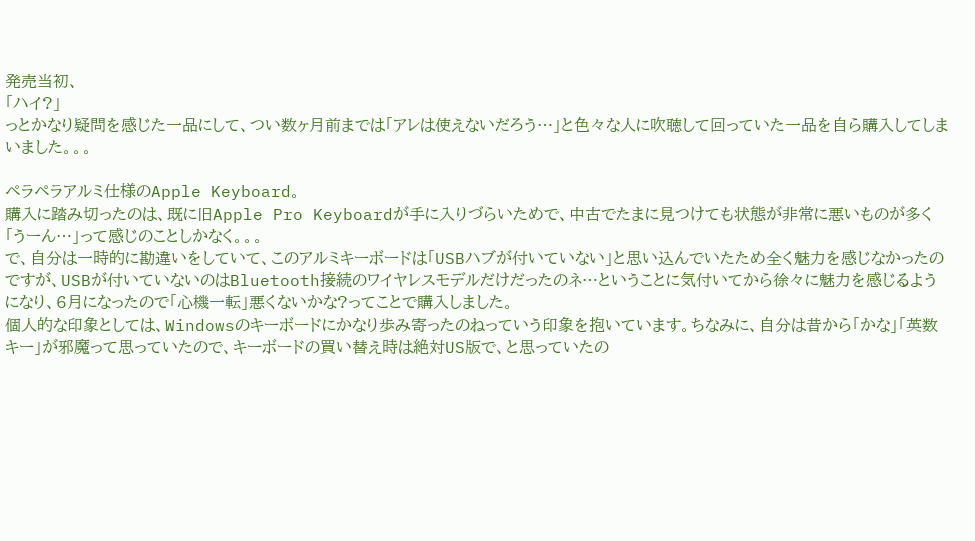発売当初、
「ハイ?」
っとかなり疑問を感じた一品にして、つい数ヶ月前までは「アレは使えないだろう…」と色々な人に吹聴して回っていた一品を自ら購入してしまいました。。。

ペラペラアルミ仕様のApple Keyboard。
購入に踏み切ったのは、既に旧Apple Pro Keyboardが手に入りづらいためで、中古でたまに見つけても状態が非常に悪いものが多く「うーん…」って感じのことしかなく。。。
で、自分は一時的に勘違いをしていて、このアルミキーボードは「USBハブが付いていない」と思い込んでいたため全く魅力を感じなかったのですが、USBが付いていないのはBluetooth接続のワイヤレスモデルだけだったのネ…ということに気付いてから徐々に魅力を感じるようになり、6月になったので「心機一転」悪くないかな?ってことで購入しました。
個人的な印象としては、Windowsのキーボードにかなり歩み寄ったのねっていう印象を抱いています。ちなみに、自分は昔から「かな」「英数キー」が邪魔って思っていたので、キーボードの買い替え時は絶対US版で、と思っていたの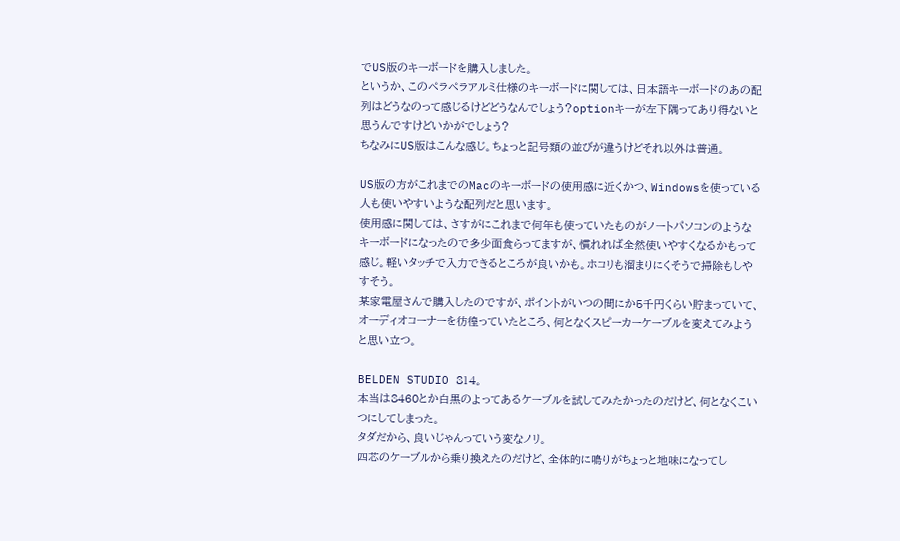でUS版のキーボードを購入しました。
というか、このペラペラアルミ仕様のキーボードに関しては、日本語キーボードのあの配列はどうなのって感じるけどどうなんでしょう?optionキーが左下隅ってあり得ないと思うんですけどいかがでしょう?
ちなみにUS版はこんな感じ。ちょっと記号類の並びが違うけどそれ以外は普通。

US版の方がこれまでのMacのキーボードの使用感に近くかつ、Windowsを使っている人も使いやすいような配列だと思います。
使用感に関しては、さすがにこれまで何年も使っていたものがノートパソコンのようなキーボードになったので多少面食らってますが、慣れれば全然使いやすくなるかもって感じ。軽いタッチで入力できるところが良いかも。ホコリも溜まりにくそうで掃除もしやすそう。
某家電屋さんで購入したのですが、ポイントがいつの間にか5千円くらい貯まっていて、オーディオコーナーを彷徨っていたところ、何となくスピーカーケーブルを変えてみようと思い立つ。

BELDEN STUDIO 814。
本当は8460とか白黒のよってあるケーブルを試してみたかったのだけど、何となくこいつにしてしまった。
タダだから、良いじゃんっていう変なノリ。
四芯のケーブルから乗り換えたのだけど、全体的に鳴りがちょっと地味になってし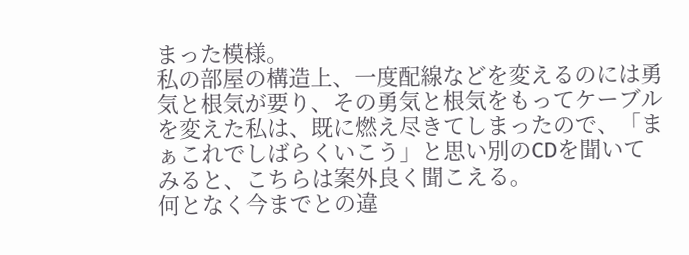まった模様。
私の部屋の構造上、一度配線などを変えるのには勇気と根気が要り、その勇気と根気をもってケーブルを変えた私は、既に燃え尽きてしまったので、「まぁこれでしばらくいこう」と思い別のCDを聞いてみると、こちらは案外良く聞こえる。
何となく今までとの違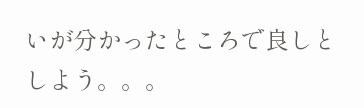いが分かったところで良しとしよう。。。